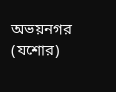অভয়নগর (যশোর)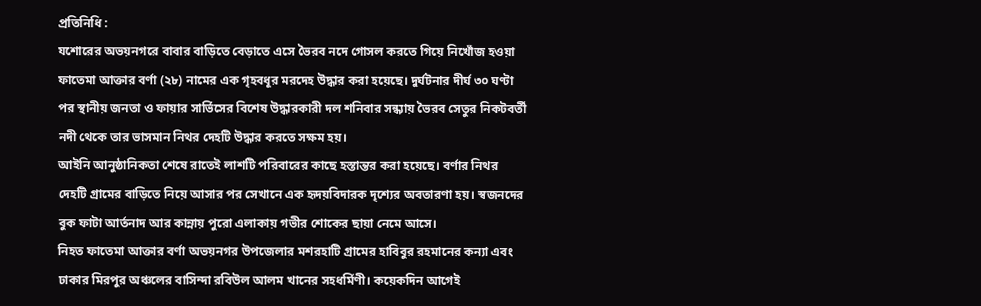প্রতিনিধি :
যশোরের অভয়নগরে বাবার বাড়িতে বেড়াতে এসে ভৈরব নদে গোসল করতে গিয়ে নিখোঁজ হওয়া ফাতেমা আক্তার বর্ণা (২৮) নামের এক গৃহবধূর মরদেহ উদ্ধার করা হয়েছে। দুর্ঘটনার দীর্ঘ ৩০ ঘণ্টা পর স্থানীয় জনতা ও ফায়ার সার্ভিসের বিশেষ উদ্ধারকারী দল শনিবার সন্ধ্যায় ভৈরব সেতুর নিকটবর্তী নদী থেকে তার ভাসমান নিথর দেহটি উদ্ধার করতে সক্ষম হয়।
আইনি আনুষ্ঠানিকতা শেষে রাতেই লাশটি পরিবারের কাছে হস্তান্তর করা হয়েছে। বর্ণার নিথর দেহটি গ্রামের বাড়িতে নিয়ে আসার পর সেখানে এক হৃদয়বিদারক দৃশ্যের অবতারণা হয়। স্বজনদের বুক ফাটা আর্তনাদ আর কান্নায় পুরো এলাকায় গভীর শোকের ছায়া নেমে আসে।
নিহত ফাতেমা আক্তার বর্ণা অভয়নগর উপজেলার মশরহাটি গ্রামের হাবিবুর রহমানের কন্যা এবং ঢাকার মিরপুর অঞ্চলের বাসিন্দা রবিউল আলম খানের সহধর্মিণী। কয়েকদিন আগেই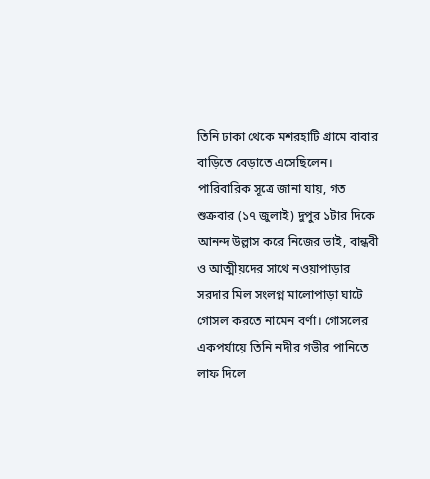তিনি ঢাকা থেকে মশরহাটি গ্রামে বাবার বাড়িতে বেড়াতে এসেছিলেন।
পারিবারিক সূত্রে জানা যায়, গত শুক্রবার (১৭ জুলাই) দুপুর ১টার দিকে আনন্দ উল্লাস করে নিজের ভাই, বান্ধবী ও আত্মীয়দের সাথে নওয়াপাড়ার সরদার মিল সংলগ্ন মালোপাড়া ঘাটে গোসল করতে নামেন বর্ণা। গোসলের একপর্যায়ে তিনি নদীর গভীর পানিতে লাফ দিলে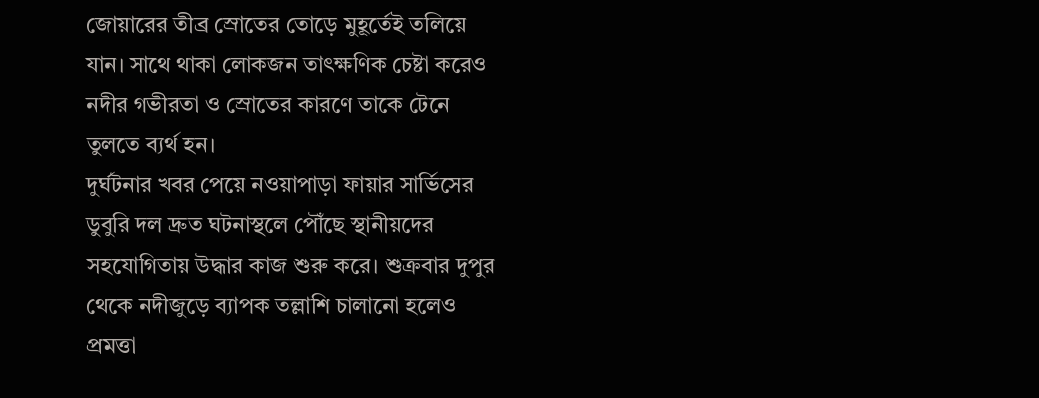জোয়ারের তীব্র স্রোতের তোড়ে মুহূর্তেই তলিয়ে যান। সাথে থাকা লোকজন তাৎক্ষণিক চেষ্টা করেও নদীর গভীরতা ও স্রোতের কারণে তাকে টেনে তুলতে ব্যর্থ হন।
দুর্ঘটনার খবর পেয়ে নওয়াপাড়া ফায়ার সার্ভিসের ডুবুরি দল দ্রুত ঘটনাস্থলে পৌঁছে স্থানীয়দের সহযোগিতায় উদ্ধার কাজ শুরু করে। শুক্রবার দুপুর থেকে নদীজুড়ে ব্যাপক তল্লাশি চালানো হলেও প্রমত্তা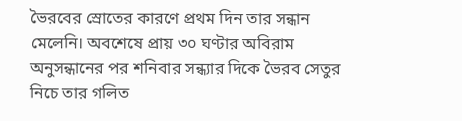ভৈরবের স্রোতের কারণে প্রথম দিন তার সন্ধান মেলেনি। অবশেষে প্রায় ৩০ ঘণ্টার অবিরাম অনুসন্ধানের পর শনিবার সন্ধ্যার দিকে ভৈরব সেতুর নিচে তার গলিত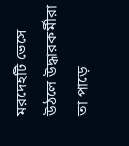মরদেহটি ভেসে উঠলে উদ্ধারকর্মীরা তা পাড়ে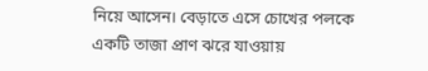নিয়ে আসেন। বেড়াতে এসে চোখের পলকে একটি তাজা প্রাণ ঝরে যাওয়ায়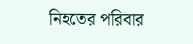নিহতের পরিবার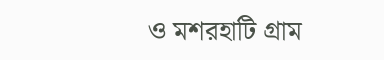ও মশরহাটি গ্রাম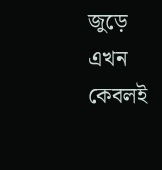জুড়ে এখন কেবলই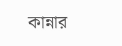কান্নার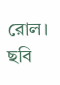রোল। ছবি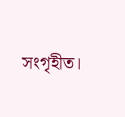সংগৃহীত।